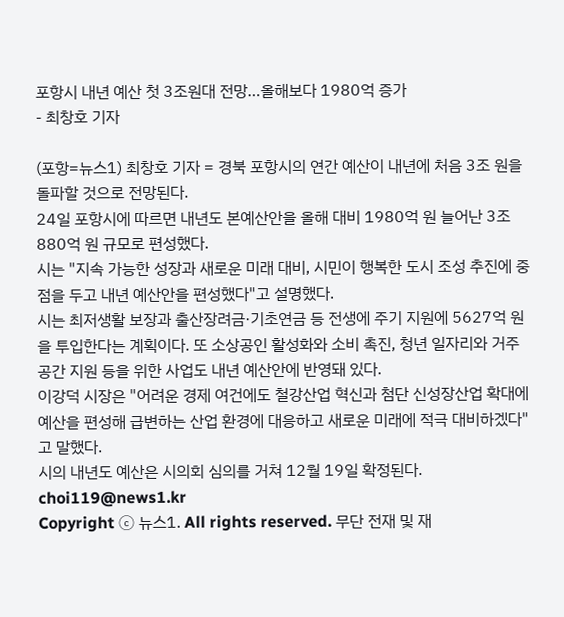포항시 내년 예산 첫 3조원대 전망…올해보다 1980억 증가
- 최창호 기자

(포항=뉴스1) 최창호 기자 = 경북 포항시의 연간 예산이 내년에 처음 3조 원을 돌파할 것으로 전망된다.
24일 포항시에 따르면 내년도 본예산안을 올해 대비 1980억 원 늘어난 3조 880억 원 규모로 편성했다.
시는 "지속 가능한 성장과 새로운 미래 대비, 시민이 행복한 도시 조성 추진에 중점을 두고 내년 예산안을 편성했다"고 설명했다.
시는 최저생활 보장과 출산장려금·기초연금 등 전생에 주기 지원에 5627억 원을 투입한다는 계획이다. 또 소상공인 활성화와 소비 촉진, 청년 일자리와 거주 공간 지원 등을 위한 사업도 내년 예산안에 반영돼 있다.
이강덕 시장은 "어려운 경제 여건에도 철강산업 혁신과 첨단 신성장산업 확대에 예산을 편성해 급변하는 산업 환경에 대응하고 새로운 미래에 적극 대비하겠다"고 말했다.
시의 내년도 예산은 시의회 심의를 거쳐 12월 19일 확정된다.
choi119@news1.kr
Copyright ⓒ 뉴스1. All rights reserved. 무단 전재 및 재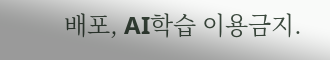배포, AI학습 이용금지.